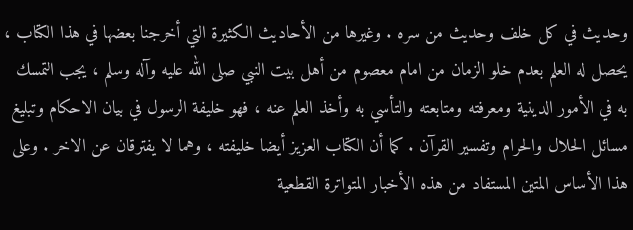وحديث في كل خلف وحديث من سره . وغيرها من الأحاديث الكثيرة التي أخرجنا بعضها في هذا الكتاب ، يحصل له العلم بعدم خلو الزمان من امام معصوم من أهل بيت النبي صلى الله عليه وآله وسلم ، يجب التمسك به في الأمور الدينية ومعرفته ومتابعته والتأسي به وأخذ العلم عنه ، فهو خليفة الرسول في بيان الاحكام وتبليغ مسائل الحلال والحرام وتفسير القرآن . كما أن الكتاب العزيز أيضا خليفته ، وهما لا يفترقان عن الاخر . وعلى هذا الأساس المتين المستفاد من هذه الأخبار المتواترة القطعية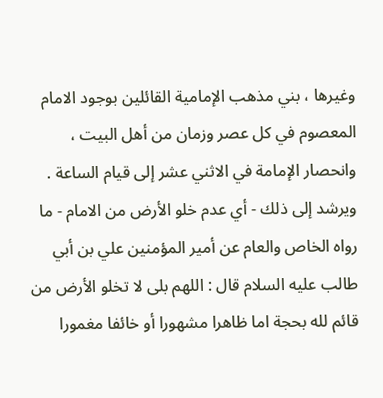وغيرها ، بني مذهب الإمامية القائلين بوجود الامام المعصوم في كل عصر وزمان من أهل البيت ، وانحصار الإمامة في الاثني عشر إلى قيام الساعة . ويرشد إلى ذلك - أي عدم خلو الأرض من الامام - ما رواه الخاص والعام عن أمير المؤمنين علي بن أبي طالب عليه السلام قال : اللهم بلى لا تخلو الأرض من قائم لله بحجة اما ظاهرا مشهورا أو خائفا مغمورا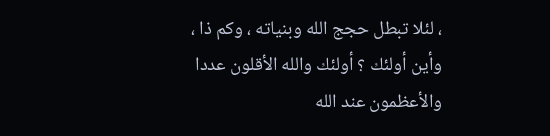، لئلا تبطل حجج الله وبنياته ، وكم ذا ، وأين أولئك ؟ أولئك والله الأقلون عددا والأعظمون عند الله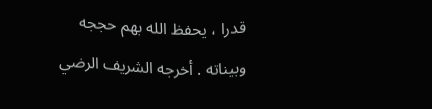قدرا ، يحفظ الله بهم حججه وبيناته . أخرجه الشريف الرضي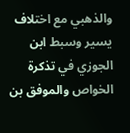والذهبي مع اختلاف يسير وسبط ابن الجوزي في تذكرة الخواص والموفق بن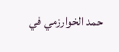حمد الخوارزمي في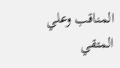المناقب وعلي المتقي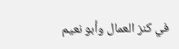في كنز العمال وأبو نعيم